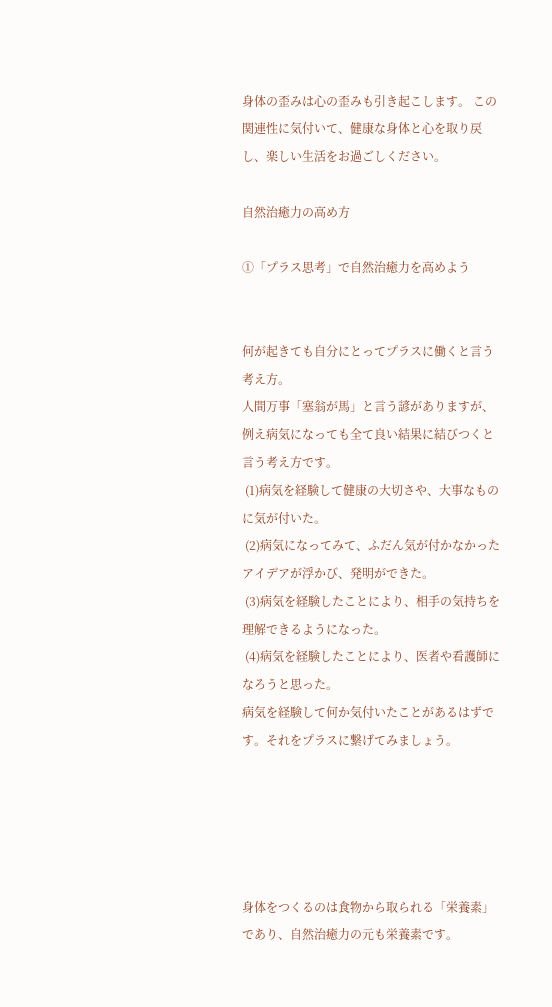身体の歪みは心の歪みも引き起こします。 この関連性に気付いて、健康な身体と心を取り戻し、楽しい生活をお過ごしください。

自然治癒力の高め方

①「プラス思考」で自然治癒力を高めよう


何が起きても自分にとってプラスに働くと言う考え方。
人間万事「塞翁が馬」と言う諺がありますが、例え病気になっても全て良い結果に結びつくと言う考え方です。
 (1)病気を経験して健康の大切さや、大事なものに気が付いた。
 (2)病気になってみて、ふだん気が付かなかったアイデアが浮かび、発明ができた。
 (3)病気を経験したことにより、相手の気持ちを理解できるようになった。
 (4)病気を経験したことにより、医者や看護師になろうと思った。
病気を経験して何か気付いたことがあるはずです。それをプラスに繋げてみましょう。





身体をつくるのは食物から取られる「栄養素」であり、自然治癒力の元も栄養素です。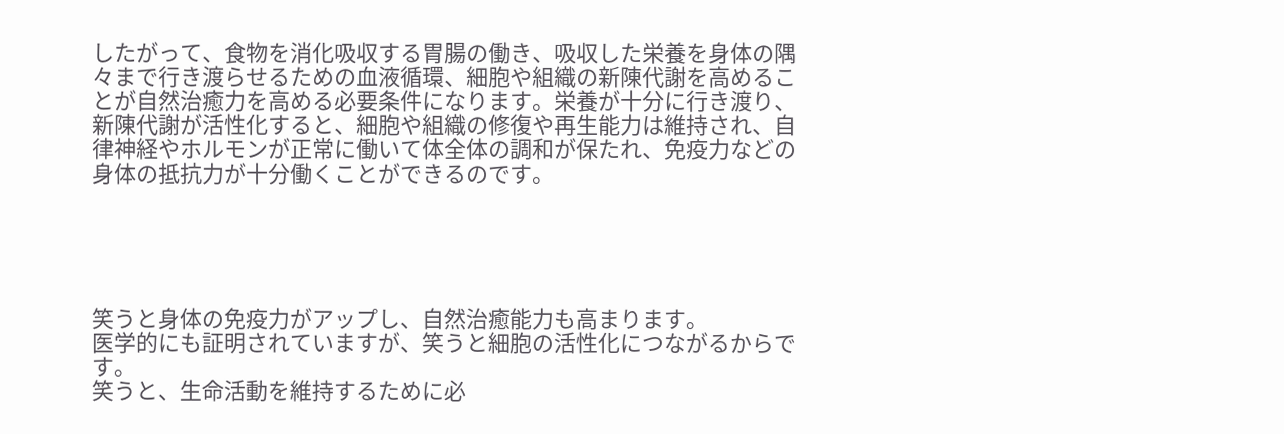したがって、食物を消化吸収する胃腸の働き、吸収した栄養を身体の隅々まで行き渡らせるための血液循環、細胞や組織の新陳代謝を高めることが自然治癒力を高める必要条件になります。栄養が十分に行き渡り、新陳代謝が活性化すると、細胞や組織の修復や再生能力は維持され、自律神経やホルモンが正常に働いて体全体の調和が保たれ、免疫力などの身体の抵抗力が十分働くことができるのです。





笑うと身体の免疫力がアップし、自然治癒能力も高まります。
医学的にも証明されていますが、笑うと細胞の活性化につながるからです。
笑うと、生命活動を維持するために必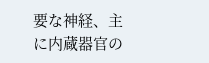要な神経、主に内蔵器官の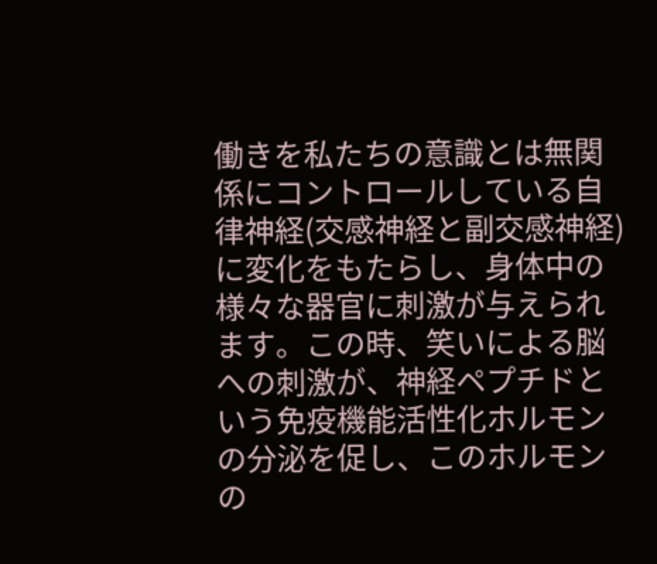働きを私たちの意識とは無関係にコントロールしている自律神経(交感神経と副交感神経)に変化をもたらし、身体中の様々な器官に刺激が与えられます。この時、笑いによる脳への刺激が、神経ペプチドという免疫機能活性化ホルモンの分泌を促し、このホルモンの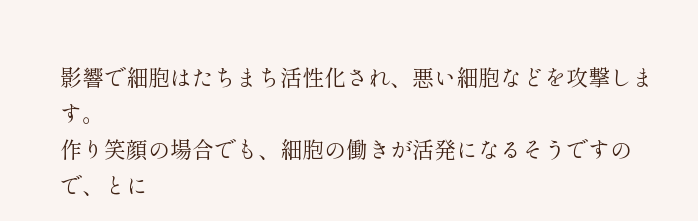影響で細胞はたちまち活性化され、悪い細胞などを攻撃します。
作り笑顔の場合でも、細胞の働きが活発になるそうですので、とに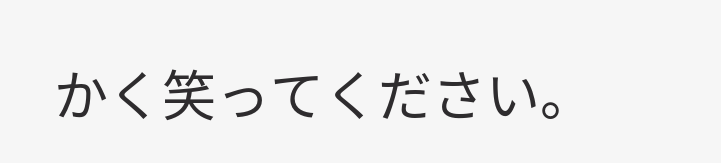かく笑ってください。